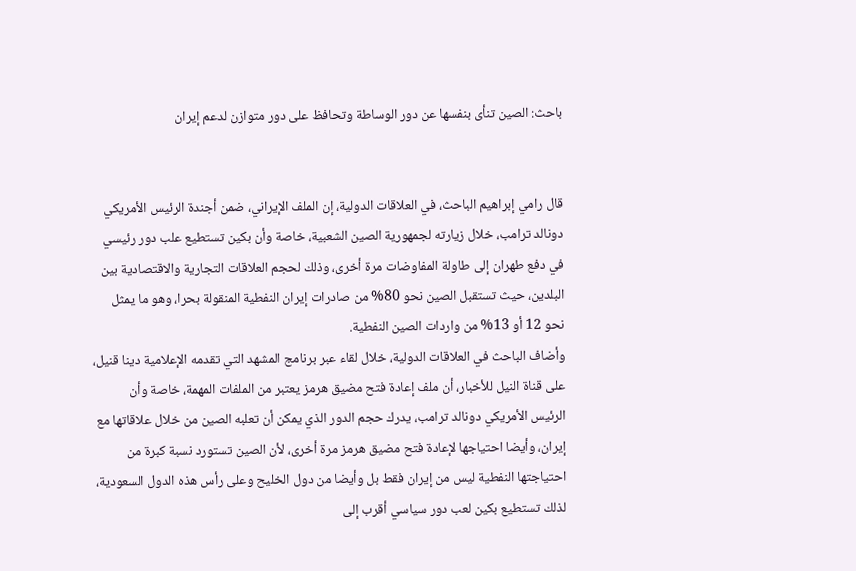باحث: الصين تنأى بنفسها عن دور الوساطة وتحافظ على دور متوازن لدعم إيران


قال رامي إبراهيم الباحث، في العلاقات الدولية، إن الملف الإيراني، ضمن أجندة الرئيس الأمريكي دونالد ترامب، خلال زيارته لجمهورية الصين الشعبية، خاصة وأن بكين تستطيع علب دور رئيسي في دفع طهران إلى طاولة المفاوضات مرة أخرى، وذلك لحجم العلاقات التجارية والاقتصادية بين البلدين، حيث تستقبل الصين نحو 80% من صادرات إيران النفطية المنقولة بحرا، وهو ما يمثل نحو 12 أو 13% من واردات الصين النفطية.
وأضاف الباحث في العلاقات الدولية، خلال لقاء عبر برنامج المشهد التي تقدمه الإعلامية دينا قنيل، على قناة النيل للأخبار، أن ملف إعادة فتح مضيق هرمز يعتبر من الملفات المهمة، خاصة وأن الرئيس الأمريكي دونالد ترامب، يدرك حجم الدور الذي يمكن أن تعلبه الصين من خلال علاقاتها مع إيران، وأيضا احتياجها لإعادة فتح مضيق هرمز مرة أخرى، لأن الصين تستورد نسبة كبرة من احتياجتها النفطية ليس من إيران فقط بل وأيضا من دول الخليح وعلى رأس هذه الدول السعودية، لذلك تستطيع بكين لعب دور سياسي أقرب إلى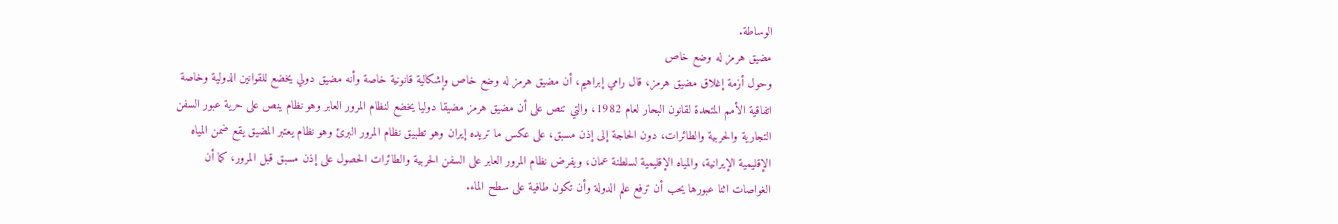الوساطة.
مضيق هرمز له وضع خاص
وحول أزمة إغلاق مضيق هرمز، قال رامي إبراهيم، أن مضيق هرمز له وضع خاص وإشكالية قانونية خاصة وأنه مضيق دولي يخضع للقوانين الدولية وخاصة اتفاقية الأمم المتحدة لقانون البحار لعام 1982، والتي تنص على أن مضيق هرمز مضيقا دوليا يخضع لنظام المرور العابر وهو نظام ينص على حرية عبور السفن التجارية والحربية والطائرات، دون الحاجة إلى إذن مسبق، على عكس ما تريده إيران وهو تطبيق نظام المرور البرئ وهو نظام يعتبر المضيق يقع ضمن المياه الإقليمية الإيرانية، والمياه الإقليمية لسلطنة عمان، ويفرض نظام المرور العابر على السفن الحربية والطائرات الحصول على إذن مسبق قبل المرور، كما أن الغواصات اثنا عبورها يحب أن ترفع علم الدولة وأن تكون طافية على سطح الماء.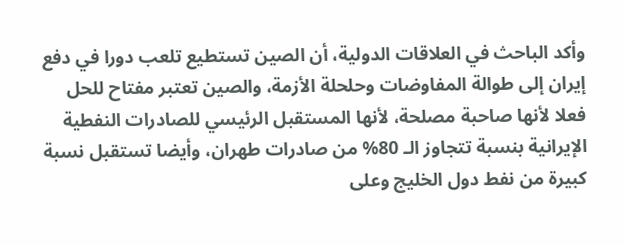وأكد الباحث في العلاقات الدولية، أن الصين تستطيع تلعب دورا في دفع إيران إلى طوالة المفاوضات وحلحلة الأزمة، والصين تعتبر مفتاح للحل فعلا لأنها صاحبة مصلحة، لأنها المستقبل الرئيسي للصادرات النفطية الإيرانية بنسبة تتجاوز الـ 80% من صادرات طهران، وأيضا تستقبل نسبة كبيرة من نفط دول الخليج وعلى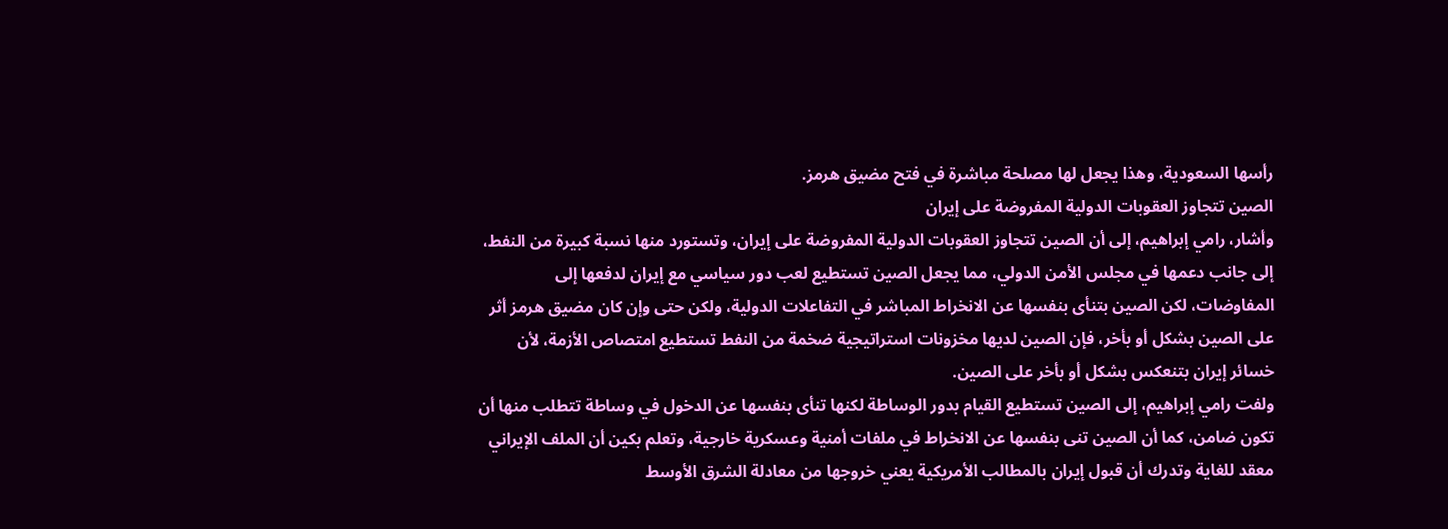رأسها السعودية، وهذا يجعل لها مصلحة مباشرة في فتح مضيق هرمز.
الصين تتجاوز العقوبات الدولية المفروضة على إيران
وأشار، رامي إبراهيم، إلى أن الصين تتجاوز العقوبات الدولية المفروضة على إيران، وتستورد منها نسبة كبيرة من النفط، إلى جانب دعمها في مجلس الأمن الدولي، مما يجعل الصين تستطيع لعب دور سياسي مع إيران لدفعها إلى المفاوضات، لكن الصين بتنأى بنفسها عن الانخراط المباشر في التفاعلات الدولية، ولكن حتى وإن كان مضيق هرمز أثر على الصين بشكل أو بأخر، فإن الصين لديها مخزونات استراتيجية ضخمة من النفط تستطيع امتصاص الأزمة، لأن خسائر إيران بتنعكس بشكل أو بأخر على الصين.
ولفت رامي إبراهيم، إلى الصين تستطيع القيام بدور الوساطة لكنها تنأى بنفسها عن الدخول في وساطة تتطلب منها أن تكون ضامن، كما أن الصين تنى بنفسها عن الانخراط في ملفات أمنية وعسكرية خارجية، وتعلم بكين أن الملف الإيراني معقد للغاية وتدرك أن قبول إيران بالمطالب الأمريكية يعني خروجها من معادلة الشرق الأوسط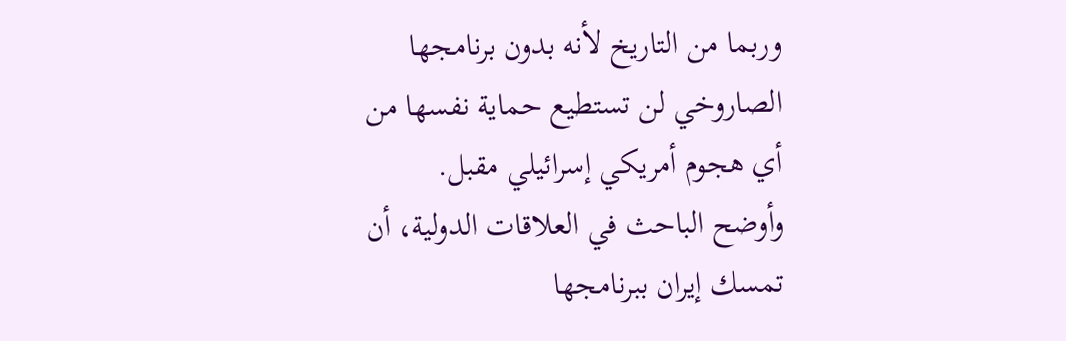وربما من التاريخ لأنه بدون برنامجها الصاروخي لن تستطيع حماية نفسها من أي هجوم أمريكي إسرائيلي مقبل.
وأوضح الباحث في العلاقات الدولية، أن تمسك إيران ببرنامجها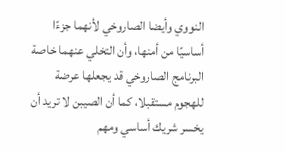النووي وأيضا الصاروخي لأنهما جزءًا أساسيًا من أمنها، وأن التخلي عنهما خاصة البرنامج الصاروخي قد يجعلها عرضة للهجوم مستقبلا، كما أن الصيبن لا تريد أن يخسر شريك أساسي ومهم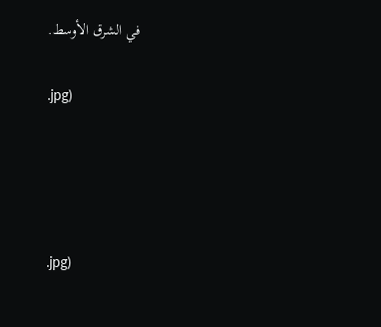في الشرق الأوسط.

.jpg)




.jpg)